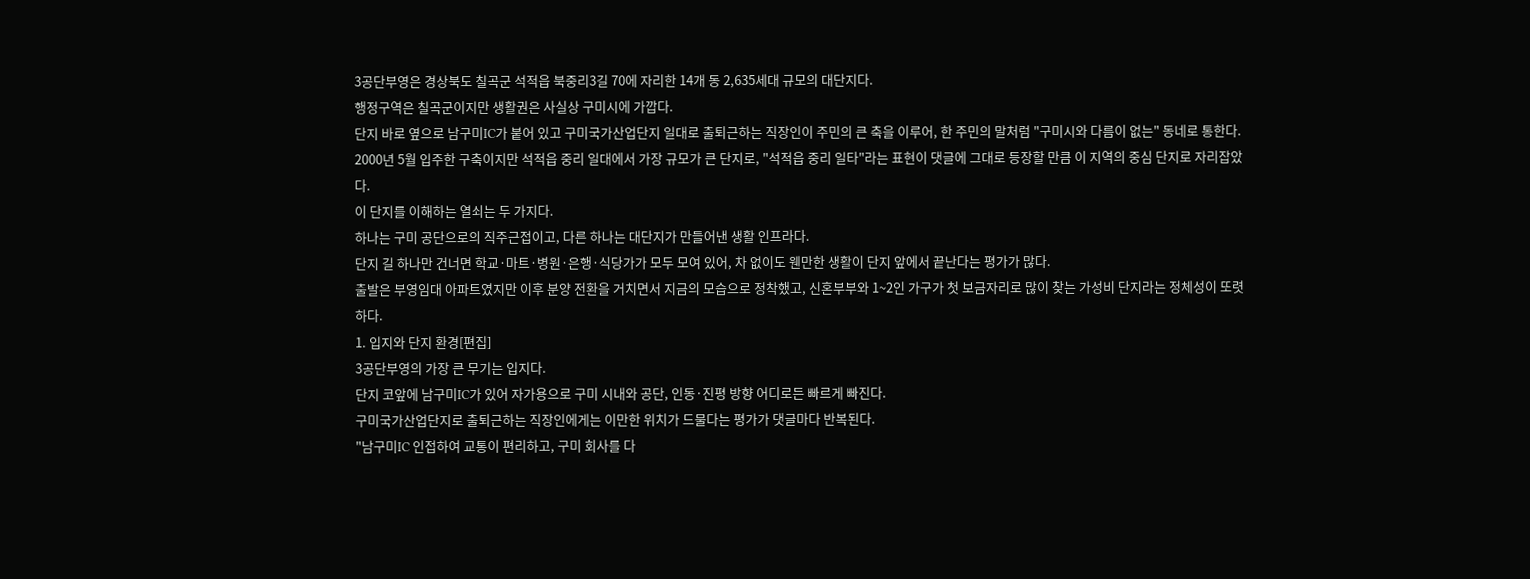3공단부영은 경상북도 칠곡군 석적읍 북중리3길 70에 자리한 14개 동 2,635세대 규모의 대단지다.
행정구역은 칠곡군이지만 생활권은 사실상 구미시에 가깝다.
단지 바로 옆으로 남구미IC가 붙어 있고 구미국가산업단지 일대로 출퇴근하는 직장인이 주민의 큰 축을 이루어, 한 주민의 말처럼 "구미시와 다름이 없는" 동네로 통한다.
2000년 5월 입주한 구축이지만 석적읍 중리 일대에서 가장 규모가 큰 단지로, "석적읍 중리 일타"라는 표현이 댓글에 그대로 등장할 만큼 이 지역의 중심 단지로 자리잡았다.
이 단지를 이해하는 열쇠는 두 가지다.
하나는 구미 공단으로의 직주근접이고, 다른 하나는 대단지가 만들어낸 생활 인프라다.
단지 길 하나만 건너면 학교·마트·병원·은행·식당가가 모두 모여 있어, 차 없이도 웬만한 생활이 단지 앞에서 끝난다는 평가가 많다.
출발은 부영임대 아파트였지만 이후 분양 전환을 거치면서 지금의 모습으로 정착했고, 신혼부부와 1~2인 가구가 첫 보금자리로 많이 찾는 가성비 단지라는 정체성이 또렷하다.
1. 입지와 단지 환경[편집]
3공단부영의 가장 큰 무기는 입지다.
단지 코앞에 남구미IC가 있어 자가용으로 구미 시내와 공단, 인동·진평 방향 어디로든 빠르게 빠진다.
구미국가산업단지로 출퇴근하는 직장인에게는 이만한 위치가 드물다는 평가가 댓글마다 반복된다.
"남구미IC 인접하여 교통이 편리하고, 구미 회사를 다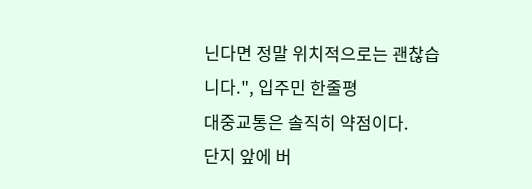닌다면 정말 위치적으로는 괜찮습니다.", 입주민 한줄평
대중교통은 솔직히 약점이다.
단지 앞에 버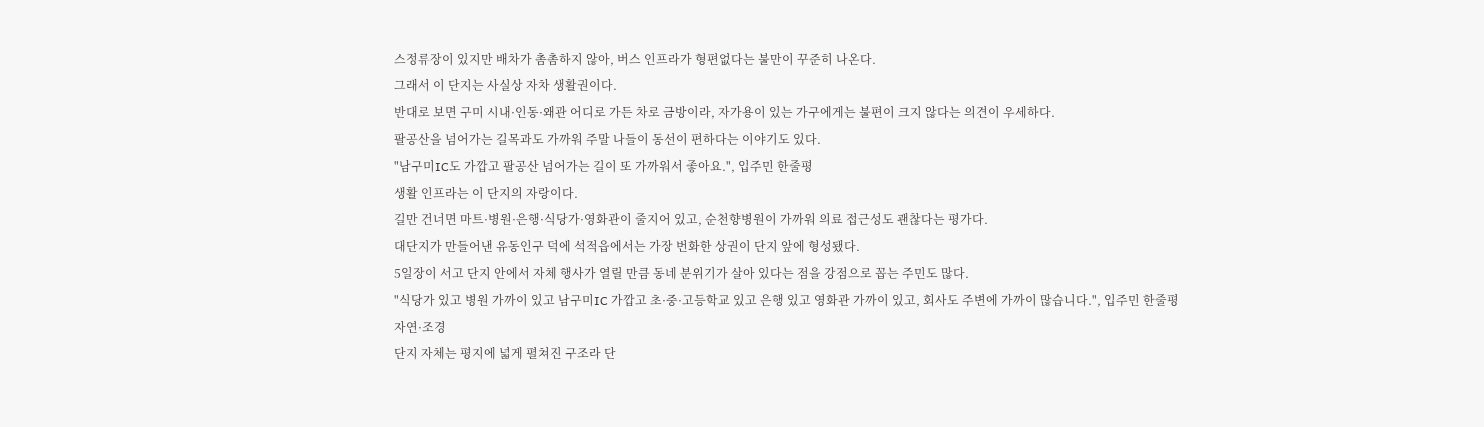스정류장이 있지만 배차가 촘촘하지 않아, 버스 인프라가 형편없다는 불만이 꾸준히 나온다.
그래서 이 단지는 사실상 자차 생활권이다.
반대로 보면 구미 시내·인동·왜관 어디로 가든 차로 금방이라, 자가용이 있는 가구에게는 불편이 크지 않다는 의견이 우세하다.
팔공산을 넘어가는 길목과도 가까워 주말 나들이 동선이 편하다는 이야기도 있다.
"남구미IC도 가깝고 팔공산 넘어가는 길이 또 가까워서 좋아요.", 입주민 한줄평
생활 인프라는 이 단지의 자랑이다.
길만 건너면 마트·병원·은행·식당가·영화관이 줄지어 있고, 순천향병원이 가까워 의료 접근성도 괜찮다는 평가다.
대단지가 만들어낸 유동인구 덕에 석적읍에서는 가장 번화한 상권이 단지 앞에 형성됐다.
5일장이 서고 단지 안에서 자체 행사가 열릴 만큼 동네 분위기가 살아 있다는 점을 강점으로 꼽는 주민도 많다.
"식당가 있고 병원 가까이 있고 남구미IC 가깝고 초·중·고등학교 있고 은행 있고 영화관 가까이 있고, 회사도 주변에 가까이 많습니다.", 입주민 한줄평
자연·조경
단지 자체는 평지에 넓게 펼쳐진 구조라 단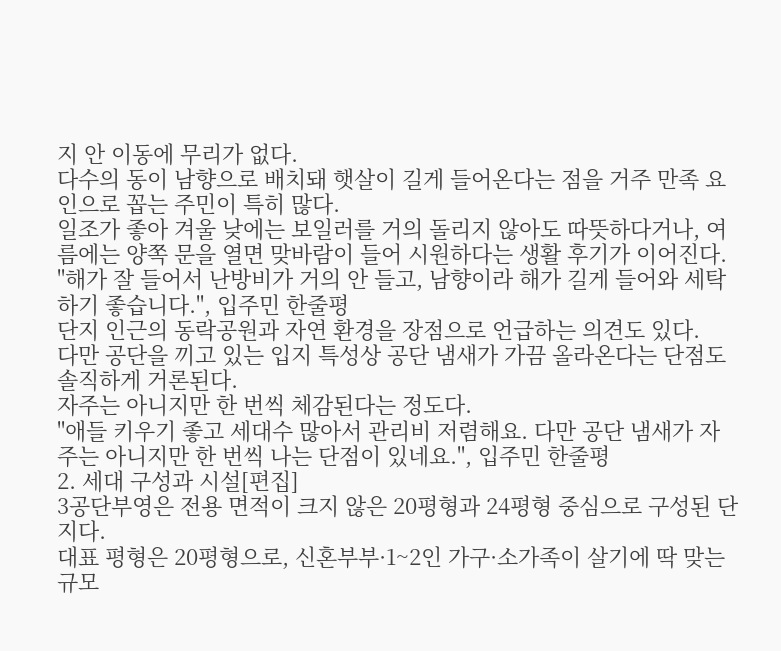지 안 이동에 무리가 없다.
다수의 동이 남향으로 배치돼 햇살이 길게 들어온다는 점을 거주 만족 요인으로 꼽는 주민이 특히 많다.
일조가 좋아 겨울 낮에는 보일러를 거의 돌리지 않아도 따뜻하다거나, 여름에는 양쪽 문을 열면 맞바람이 들어 시원하다는 생활 후기가 이어진다.
"해가 잘 들어서 난방비가 거의 안 들고, 남향이라 해가 길게 들어와 세탁하기 좋습니다.", 입주민 한줄평
단지 인근의 동락공원과 자연 환경을 장점으로 언급하는 의견도 있다.
다만 공단을 끼고 있는 입지 특성상 공단 냄새가 가끔 올라온다는 단점도 솔직하게 거론된다.
자주는 아니지만 한 번씩 체감된다는 정도다.
"애들 키우기 좋고 세대수 많아서 관리비 저렴해요. 다만 공단 냄새가 자주는 아니지만 한 번씩 나는 단점이 있네요.", 입주민 한줄평
2. 세대 구성과 시설[편집]
3공단부영은 전용 면적이 크지 않은 20평형과 24평형 중심으로 구성된 단지다.
대표 평형은 20평형으로, 신혼부부·1~2인 가구·소가족이 살기에 딱 맞는 규모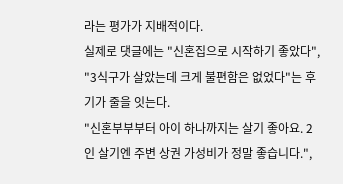라는 평가가 지배적이다.
실제로 댓글에는 "신혼집으로 시작하기 좋았다", "3식구가 살았는데 크게 불편함은 없었다"는 후기가 줄을 잇는다.
"신혼부부부터 아이 하나까지는 살기 좋아요. 2인 살기엔 주변 상권 가성비가 정말 좋습니다.",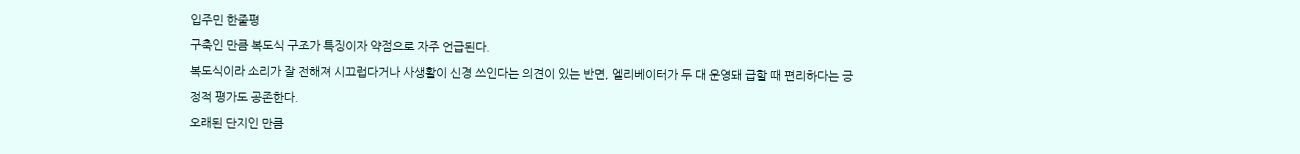입주민 한줄평
구축인 만큼 복도식 구조가 특징이자 약점으로 자주 언급된다.
복도식이라 소리가 잘 전해져 시끄럽다거나 사생활이 신경 쓰인다는 의견이 있는 반면, 엘리베이터가 두 대 운영돼 급할 때 편리하다는 긍정적 평가도 공존한다.
오래된 단지인 만큼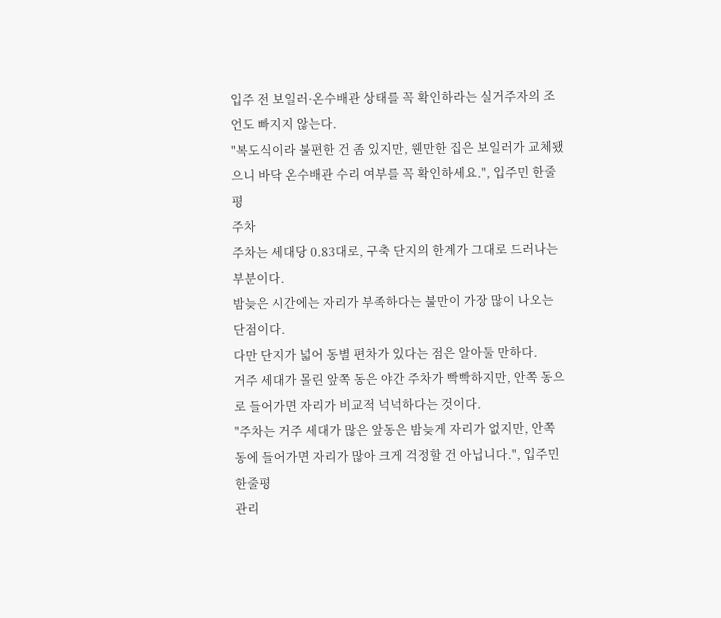입주 전 보일러·온수배관 상태를 꼭 확인하라는 실거주자의 조언도 빠지지 않는다.
"복도식이라 불편한 건 좀 있지만, 웬만한 집은 보일러가 교체됐으니 바닥 온수배관 수리 여부를 꼭 확인하세요.", 입주민 한줄평
주차
주차는 세대당 0.83대로, 구축 단지의 한계가 그대로 드러나는 부분이다.
밤늦은 시간에는 자리가 부족하다는 불만이 가장 많이 나오는 단점이다.
다만 단지가 넓어 동별 편차가 있다는 점은 알아둘 만하다.
거주 세대가 몰린 앞쪽 동은 야간 주차가 빡빡하지만, 안쪽 동으로 들어가면 자리가 비교적 넉넉하다는 것이다.
"주차는 거주 세대가 많은 앞동은 밤늦게 자리가 없지만, 안쪽 동에 들어가면 자리가 많아 크게 걱정할 건 아닙니다.", 입주민 한줄평
관리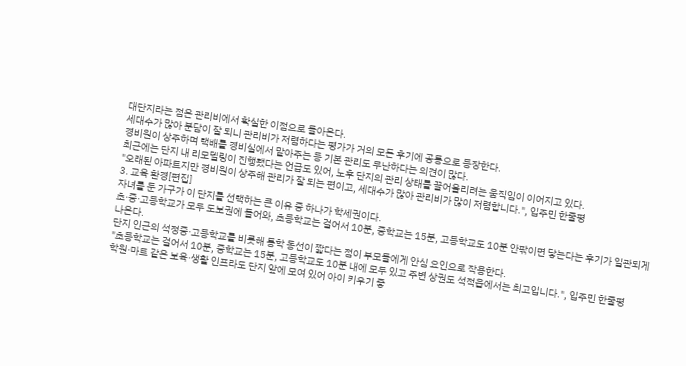대단지라는 점은 관리비에서 확실한 이점으로 돌아온다.
세대수가 많아 분담이 잘 되니 관리비가 저렴하다는 평가가 거의 모든 후기에 공통으로 등장한다.
경비원이 상주하며 택배를 경비실에서 맡아주는 등 기본 관리도 무난하다는 의견이 많다.
최근에는 단지 내 리모델링이 진행됐다는 언급도 있어, 노후 단지의 관리 상태를 끌어올리려는 움직임이 이어지고 있다.
"오래된 아파트지만 경비원이 상주해 관리가 잘 되는 편이고, 세대수가 많아 관리비가 많이 저렴합니다.", 입주민 한줄평
3. 교육 환경[편집]
자녀를 둔 가구가 이 단지를 선택하는 큰 이유 중 하나가 학세권이다.
초·중·고등학교가 모두 도보권에 들어와, 초등학교는 걸어서 10분, 중학교는 15분, 고등학교도 10분 안팎이면 닿는다는 후기가 일관되게 나온다.
단지 인근의 석정중·고등학교를 비롯해 통학 동선이 짧다는 점이 부모들에게 안심 요인으로 작용한다.
"초등학교는 걸어서 10분, 중학교는 15분, 고등학교도 10분 내에 모두 있고 주변 상권도 석적읍에서는 최고입니다.", 입주민 한줄평
학원·마트 같은 보육·생활 인프라도 단지 앞에 모여 있어 아이 키우기 좋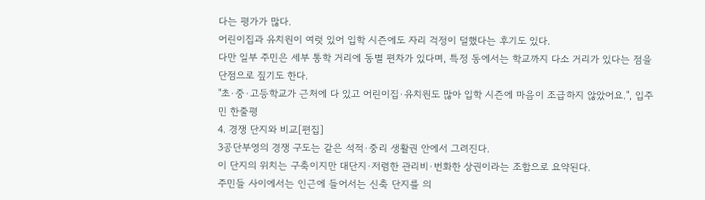다는 평가가 많다.
어린이집과 유치원이 여럿 있어 입학 시즌에도 자리 걱정이 덜했다는 후기도 있다.
다만 일부 주민은 세부 통학 거리에 동별 편차가 있다며, 특정 동에서는 학교까지 다소 거리가 있다는 점을 단점으로 짚기도 한다.
"초·중·고등학교가 근처에 다 있고 어린이집·유치원도 많아 입학 시즌에 마음이 조급하지 않았어요.", 입주민 한줄평
4. 경쟁 단지와 비교[편집]
3공단부영의 경쟁 구도는 같은 석적·중리 생활권 안에서 그려진다.
이 단지의 위치는 구축이지만 대단지·저렴한 관리비·번화한 상권이라는 조합으로 요약된다.
주민들 사이에서는 인근에 들어서는 신축 단지를 의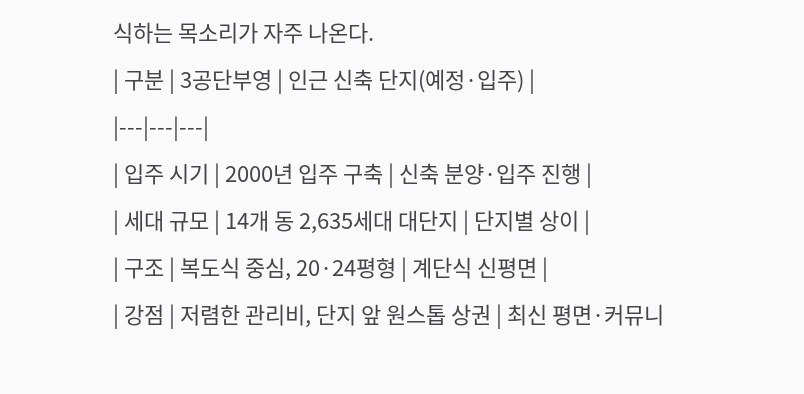식하는 목소리가 자주 나온다.
| 구분 | 3공단부영 | 인근 신축 단지(예정·입주) |
|---|---|---|
| 입주 시기 | 2000년 입주 구축 | 신축 분양·입주 진행 |
| 세대 규모 | 14개 동 2,635세대 대단지 | 단지별 상이 |
| 구조 | 복도식 중심, 20·24평형 | 계단식 신평면 |
| 강점 | 저렴한 관리비, 단지 앞 원스톱 상권 | 최신 평면·커뮤니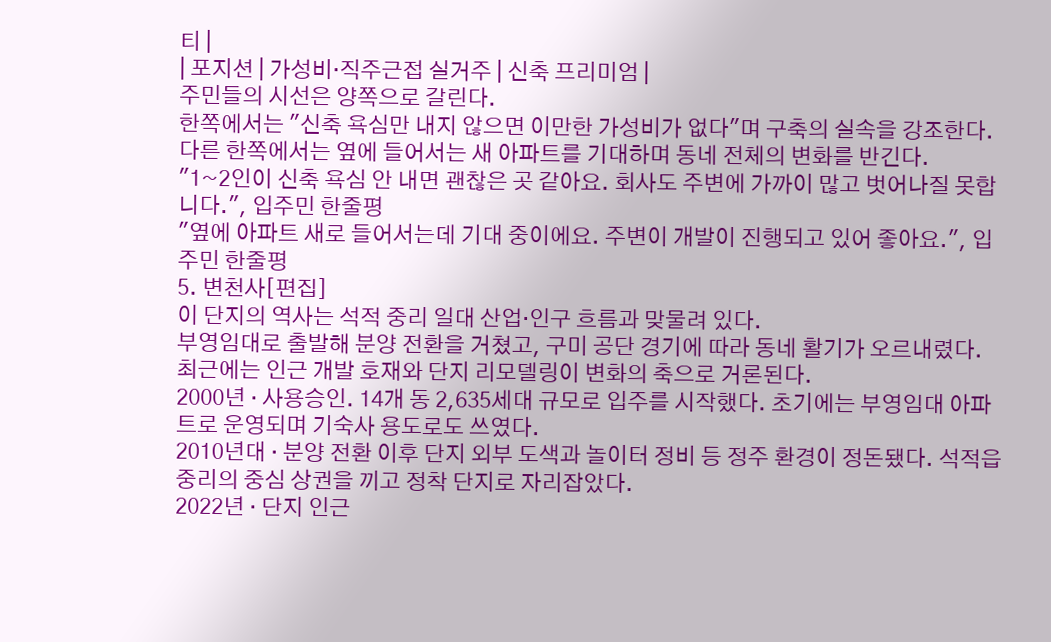티 |
| 포지션 | 가성비·직주근접 실거주 | 신축 프리미엄 |
주민들의 시선은 양쪽으로 갈린다.
한쪽에서는 "신축 욕심만 내지 않으면 이만한 가성비가 없다"며 구축의 실속을 강조한다.
다른 한쪽에서는 옆에 들어서는 새 아파트를 기대하며 동네 전체의 변화를 반긴다.
"1~2인이 신축 욕심 안 내면 괜찮은 곳 같아요. 회사도 주변에 가까이 많고 벗어나질 못합니다.", 입주민 한줄평
"옆에 아파트 새로 들어서는데 기대 중이에요. 주변이 개발이 진행되고 있어 좋아요.", 입주민 한줄평
5. 변천사[편집]
이 단지의 역사는 석적 중리 일대 산업·인구 흐름과 맞물려 있다.
부영임대로 출발해 분양 전환을 거쳤고, 구미 공단 경기에 따라 동네 활기가 오르내렸다.
최근에는 인근 개발 호재와 단지 리모델링이 변화의 축으로 거론된다.
2000년 · 사용승인. 14개 동 2,635세대 규모로 입주를 시작했다. 초기에는 부영임대 아파트로 운영되며 기숙사 용도로도 쓰였다.
2010년대 · 분양 전환 이후 단지 외부 도색과 놀이터 정비 등 정주 환경이 정돈됐다. 석적읍 중리의 중심 상권을 끼고 정착 단지로 자리잡았다.
2022년 · 단지 인근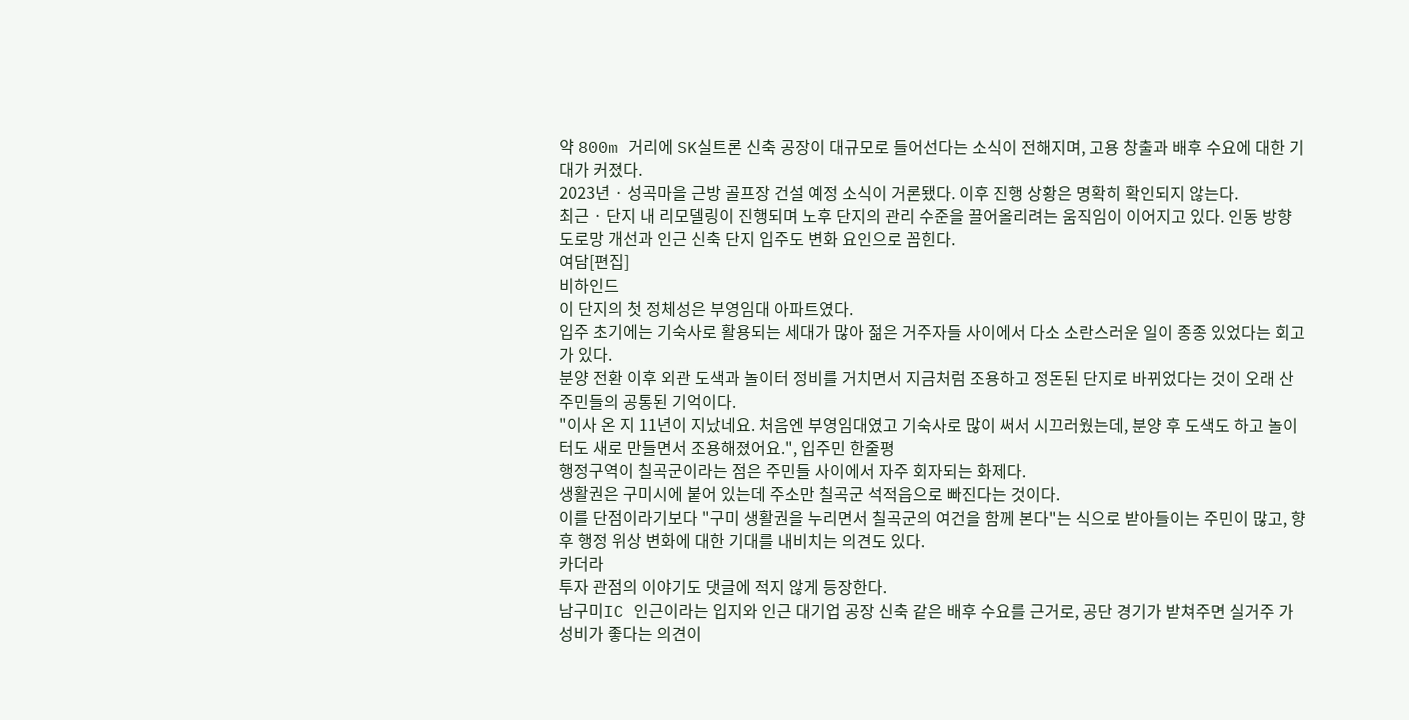약 800m 거리에 SK실트론 신축 공장이 대규모로 들어선다는 소식이 전해지며, 고용 창출과 배후 수요에 대한 기대가 커졌다.
2023년 · 성곡마을 근방 골프장 건설 예정 소식이 거론됐다. 이후 진행 상황은 명확히 확인되지 않는다.
최근 · 단지 내 리모델링이 진행되며 노후 단지의 관리 수준을 끌어올리려는 움직임이 이어지고 있다. 인동 방향 도로망 개선과 인근 신축 단지 입주도 변화 요인으로 꼽힌다.
여담[편집]
비하인드
이 단지의 첫 정체성은 부영임대 아파트였다.
입주 초기에는 기숙사로 활용되는 세대가 많아 젊은 거주자들 사이에서 다소 소란스러운 일이 종종 있었다는 회고가 있다.
분양 전환 이후 외관 도색과 놀이터 정비를 거치면서 지금처럼 조용하고 정돈된 단지로 바뀌었다는 것이 오래 산 주민들의 공통된 기억이다.
"이사 온 지 11년이 지났네요. 처음엔 부영임대였고 기숙사로 많이 써서 시끄러웠는데, 분양 후 도색도 하고 놀이터도 새로 만들면서 조용해졌어요.", 입주민 한줄평
행정구역이 칠곡군이라는 점은 주민들 사이에서 자주 회자되는 화제다.
생활권은 구미시에 붙어 있는데 주소만 칠곡군 석적읍으로 빠진다는 것이다.
이를 단점이라기보다 "구미 생활권을 누리면서 칠곡군의 여건을 함께 본다"는 식으로 받아들이는 주민이 많고, 향후 행정 위상 변화에 대한 기대를 내비치는 의견도 있다.
카더라
투자 관점의 이야기도 댓글에 적지 않게 등장한다.
남구미IC 인근이라는 입지와 인근 대기업 공장 신축 같은 배후 수요를 근거로, 공단 경기가 받쳐주면 실거주 가성비가 좋다는 의견이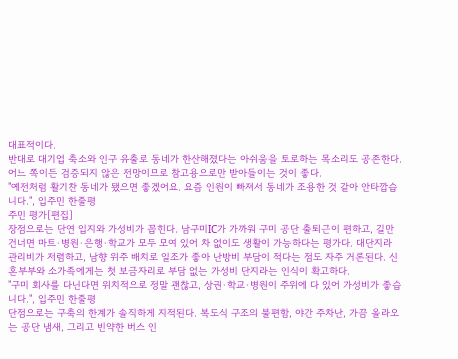대표적이다.
반대로 대기업 축소와 인구 유출로 동네가 한산해졌다는 아쉬움을 토로하는 목소리도 공존한다.
어느 쪽이든 검증되지 않은 전망이므로 참고용으로만 받아들이는 것이 좋다.
"예전처럼 활기찬 동네가 됐으면 좋겠어요. 요즘 인원이 빠져서 동네가 조용한 것 같아 안타깝습니다.", 입주민 한줄평
주민 평가[편집]
장점으로는 단연 입지와 가성비가 꼽힌다. 남구미IC가 가까워 구미 공단 출퇴근이 편하고, 길만 건너면 마트·병원·은행·학교가 모두 모여 있어 차 없이도 생활이 가능하다는 평가다. 대단지라 관리비가 저렴하고, 남향 위주 배치로 일조가 좋아 난방비 부담이 적다는 점도 자주 거론된다. 신혼부부와 소가족에게는 첫 보금자리로 부담 없는 가성비 단지라는 인식이 확고하다.
"구미 회사를 다닌다면 위치적으로 정말 괜찮고, 상권·학교·병원이 주위에 다 있어 가성비가 좋습니다.", 입주민 한줄평
단점으로는 구축의 한계가 솔직하게 지적된다. 복도식 구조의 불편함, 야간 주차난, 가끔 올라오는 공단 냄새, 그리고 빈약한 버스 인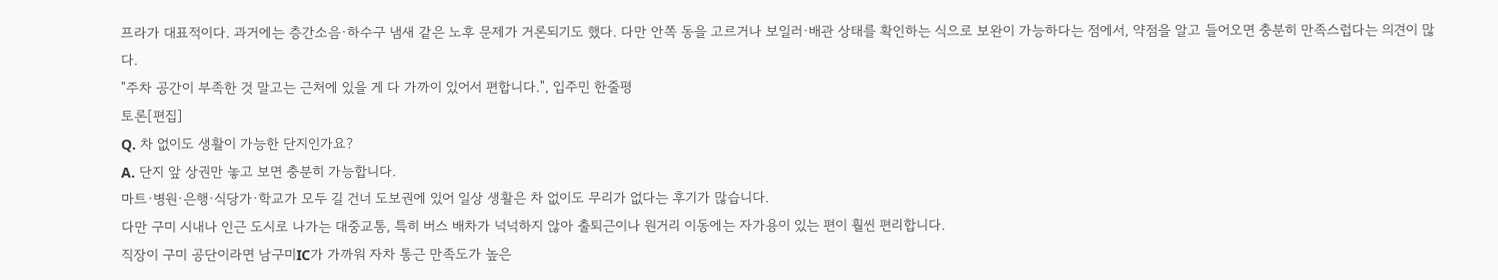프라가 대표적이다. 과거에는 층간소음·하수구 냄새 같은 노후 문제가 거론되기도 했다. 다만 안쪽 동을 고르거나 보일러·배관 상태를 확인하는 식으로 보완이 가능하다는 점에서, 약점을 알고 들어오면 충분히 만족스럽다는 의견이 많다.
"주차 공간이 부족한 것 말고는 근처에 있을 게 다 가까이 있어서 편합니다.", 입주민 한줄평
토론[편집]
Q. 차 없이도 생활이 가능한 단지인가요?
A. 단지 앞 상권만 놓고 보면 충분히 가능합니다.
마트·병원·은행·식당가·학교가 모두 길 건너 도보권에 있어 일상 생활은 차 없이도 무리가 없다는 후기가 많습니다.
다만 구미 시내나 인근 도시로 나가는 대중교통, 특히 버스 배차가 넉넉하지 않아 출퇴근이나 원거리 이동에는 자가용이 있는 편이 훨씬 편리합니다.
직장이 구미 공단이라면 남구미IC가 가까워 자차 통근 만족도가 높은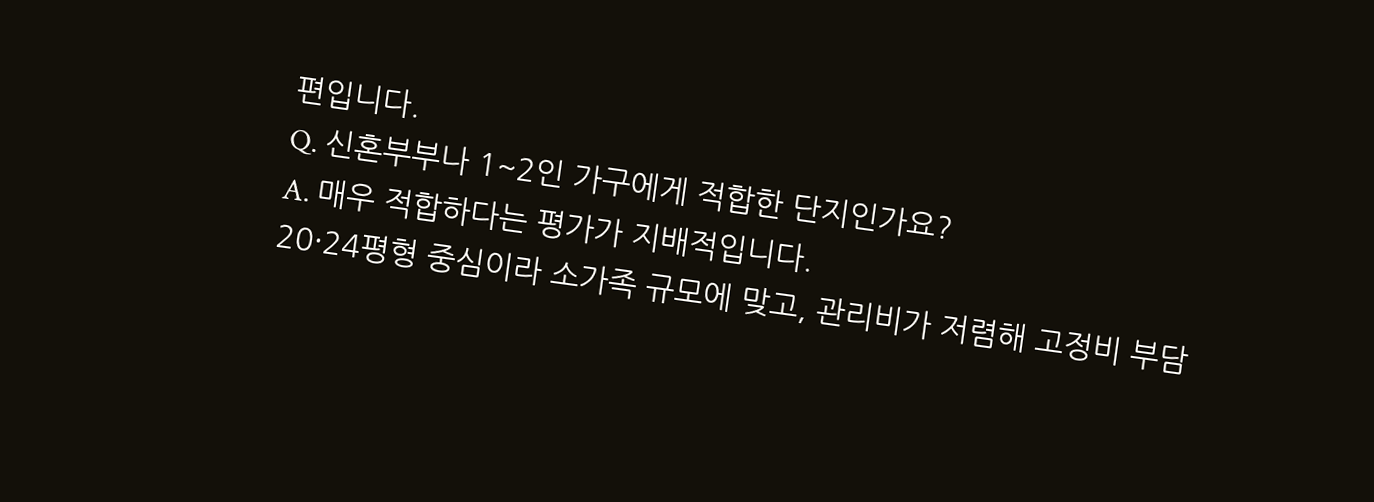편입니다.
Q. 신혼부부나 1~2인 가구에게 적합한 단지인가요?
A. 매우 적합하다는 평가가 지배적입니다.
20·24평형 중심이라 소가족 규모에 맞고, 관리비가 저렴해 고정비 부담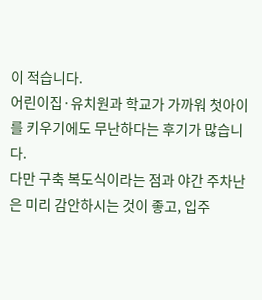이 적습니다.
어린이집·유치원과 학교가 가까워 첫아이를 키우기에도 무난하다는 후기가 많습니다.
다만 구축 복도식이라는 점과 야간 주차난은 미리 감안하시는 것이 좋고, 입주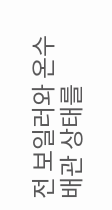전 보일러와 온수배관 상태를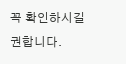꼭 확인하시길 권합니다.